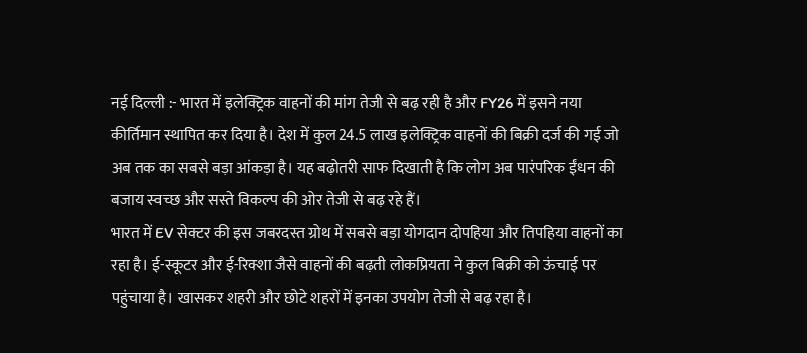नई दिल्ली :- भारत में इलेक्ट्रिक वाहनों की मांग तेजी से बढ़ रही है और FY26 में इसने नया कीर्तिमान स्थापित कर दिया है। देश में कुल 24.5 लाख इलेक्ट्रिक वाहनों की बिक्री दर्ज की गई जो अब तक का सबसे बड़ा आंकड़ा है। यह बढ़ोतरी साफ दिखाती है कि लोग अब पारंपरिक ईंधन की बजाय स्वच्छ और सस्ते विकल्प की ओर तेजी से बढ़ रहे हैं।
भारत में EV सेक्टर की इस जबरदस्त ग्रोथ में सबसे बड़ा योगदान दोपहिया और तिपहिया वाहनों का रहा है। ई-स्कूटर और ई-रिक्शा जैसे वाहनों की बढ़ती लोकप्रियता ने कुल बिक्री को ऊंचाई पर पहुंचाया है। खासकर शहरी और छोटे शहरों में इनका उपयोग तेजी से बढ़ रहा है।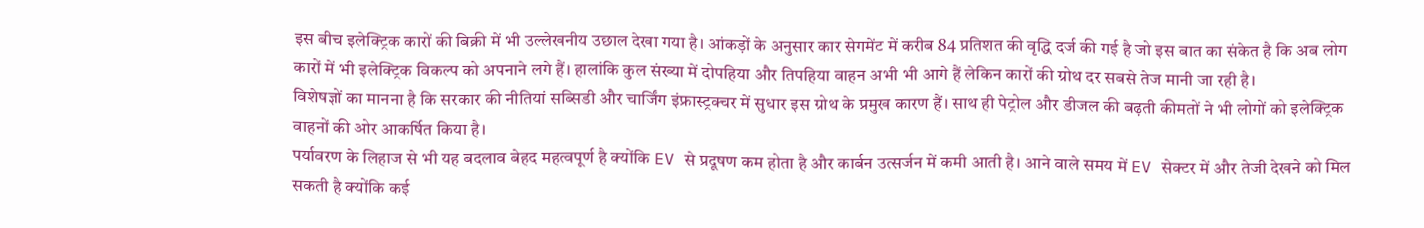इस बीच इलेक्ट्रिक कारों की बिक्री में भी उल्लेखनीय उछाल देखा गया है। आंकड़ों के अनुसार कार सेगमेंट में करीब 84 प्रतिशत की वृद्धि दर्ज की गई है जो इस बात का संकेत है कि अब लोग कारों में भी इलेक्ट्रिक विकल्प को अपनाने लगे हैं। हालांकि कुल संख्या में दोपहिया और तिपहिया वाहन अभी भी आगे हैं लेकिन कारों की ग्रोथ दर सबसे तेज मानी जा रही है।
विशेषज्ञों का मानना है कि सरकार की नीतियां सब्सिडी और चार्जिंग इंफ्रास्ट्रक्चर में सुधार इस ग्रोथ के प्रमुख कारण हैं। साथ ही पेट्रोल और डीजल की बढ़ती कीमतों ने भी लोगों को इलेक्ट्रिक वाहनों की ओर आकर्षित किया है।
पर्यावरण के लिहाज से भी यह बदलाव बेहद महत्वपूर्ण है क्योंकि EV से प्रदूषण कम होता है और कार्बन उत्सर्जन में कमी आती है। आने वाले समय में EV सेक्टर में और तेजी देखने को मिल सकती है क्योंकि कई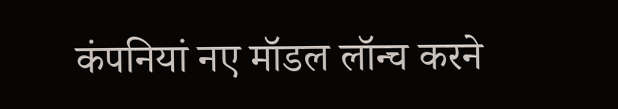कंपनियां नए मॉडल लॉन्च करने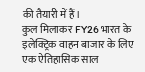की तैयारी में हैं।
कुल मिलाकर FY26 भारत के इलेक्ट्रिक वाहन बाजार के लिए एक ऐतिहासिक साल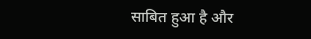साबित हुआ है और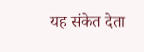यह संकेत देता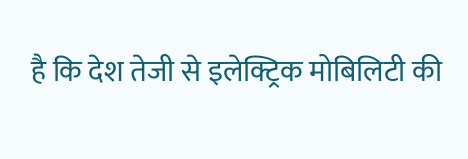है कि देश तेजी से इलेक्ट्रिक मोबिलिटी की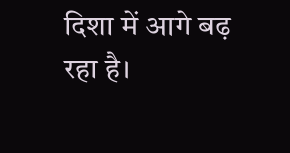दिशा में आगे बढ़ रहा है।